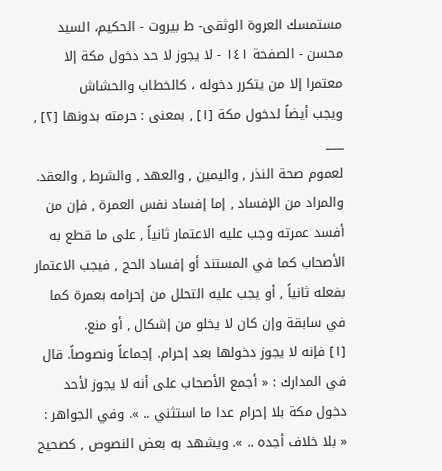مستمسك العروة الوثقى- ط بیروت - الحكيم، السيد محسن - الصفحة ١٤١ - لا يجوز لا حد دخول مكة إلا معتمرا إلا من يتكرر دخوله ، كالخطاب والحشاش
ويجب أيضاً لدخول مكة [١] , بمعنى : حرمته بدونها [٢] ,
___
لعموم صحة النذر , واليمين , والعهد , والشرط , والعقد. والمراد من الإفساد , إما إفساد نفس العمرة , فإن من أفسد عمرته وجب عليه الاعتمار ثانياً , على ما قطع به الأصحاب كما في المستند أو إفساد الحج , فيجب الاعتمار بفعله ثانياً , أو يجب عليه التحلل من إحرامه بعمرة كما في سابقة وإن كان لا يخلو من إشكال , أو منع.
[١] فإنه لا يجوز دخولها بعد إحرام. إجماعاً ونصوصاً. قال في المدارك : « أجمع الأصحاب على أنه لا يجوز لأحد دخول مكة بلا إحرام عدا ما استثني .. ». وفي الجواهر : « بلا خلاف أجده .. ». ويشهد به بعض النصوص , كصحيح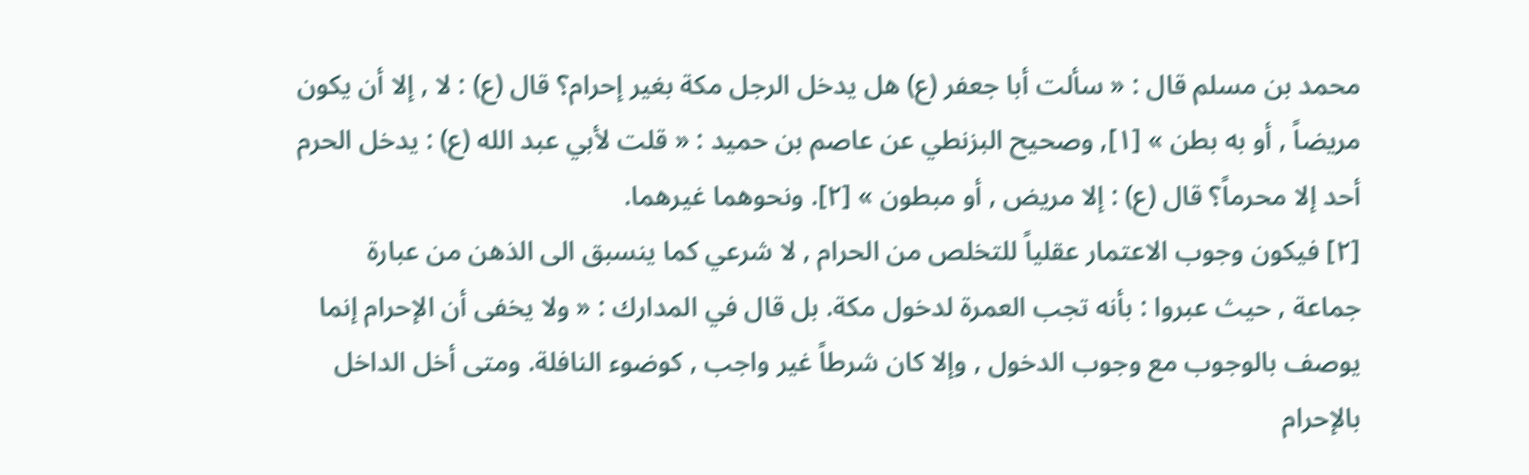محمد بن مسلم قال : « سألت أبا جعفر (ع) هل يدخل الرجل مكة بغير إحرام؟ قال (ع) : لا , إلا أن يكون مريضاً , أو به بطن » [١], وصحيح البزنطي عن عاصم بن حميد : « قلت لأبي عبد الله (ع) : يدخل الحرم أحد إلا محرماً؟ قال (ع) : إلا مريض , أو مبطون » [٢]. ونحوهما غيرهما.
[٢] فيكون وجوب الاعتمار عقلياً للتخلص من الحرام , لا شرعي كما ينسبق الى الذهن من عبارة جماعة , حيث عبروا : بأنه تجب العمرة لدخول مكة. بل قال في المدارك : « ولا يخفى أن الإحرام إنما يوصف بالوجوب مع وجوب الدخول , وإلا كان شرطاً غير واجب , كوضوء النافلة. ومتى أخل الداخل بالإحرام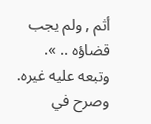أثم , ولم يجب قضاؤه .. ». وتبعه عليه غيره. وصرح في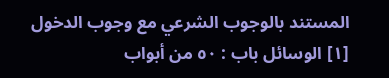المستند بالوجوب الشرعي مع وجوب الدخول
[١] الوسائل باب : ٥٠ من أبواب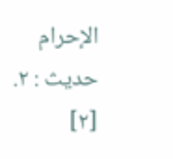الإحرام حديث : ٢.
[٢]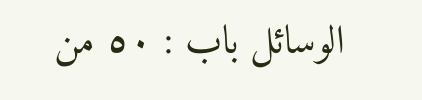الوسائل باب : ٥٠ من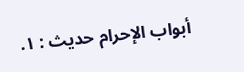أبواب الإحرام حديث : ١.